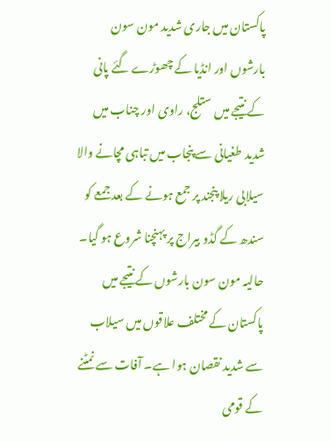پاکستان میں جاری شدید مون سون بارشوں اور انڈیا کے چھوڑے گئے پانی کے نتیجے میں ستلج، راوی اور چناب میں شدید طغیانی سے پنجاب میں تباہی مچانے والا سیلابی ریلا پنجند پر جمع ہونے کے بعد جمعے کو سندھ کے گڈو بیراج پر پہنچنا شروع ہو گیا۔
حالیہ مون سون بارشوں کے نتیجے میں پاکستان کے مختلف علاقوں میں سیلاب سے شدید نقصان ہوا ہے۔ آفات سے نمٹنے کے قومی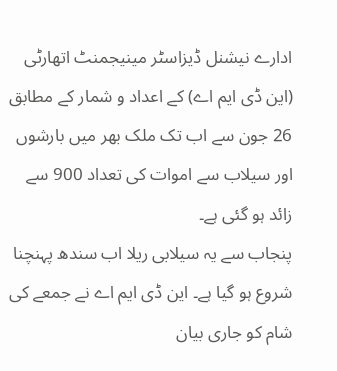ادارے نیشنل ڈیزاسٹر مینیجمنٹ اتھارٹی (این ڈی ایم اے) کے اعداد و شمار کے مطابق 26 جون سے اب تک ملک بھر میں بارشوں اور سیلاب سے اموات کی تعداد 900 سے زائد ہو گئی ہے۔
پنجاب سے یہ سیلابی ریلا اب سندھ پہنچنا شروع ہو گیا ہے۔ این ڈی ایم اے نے جمعے کی شام کو جاری بیان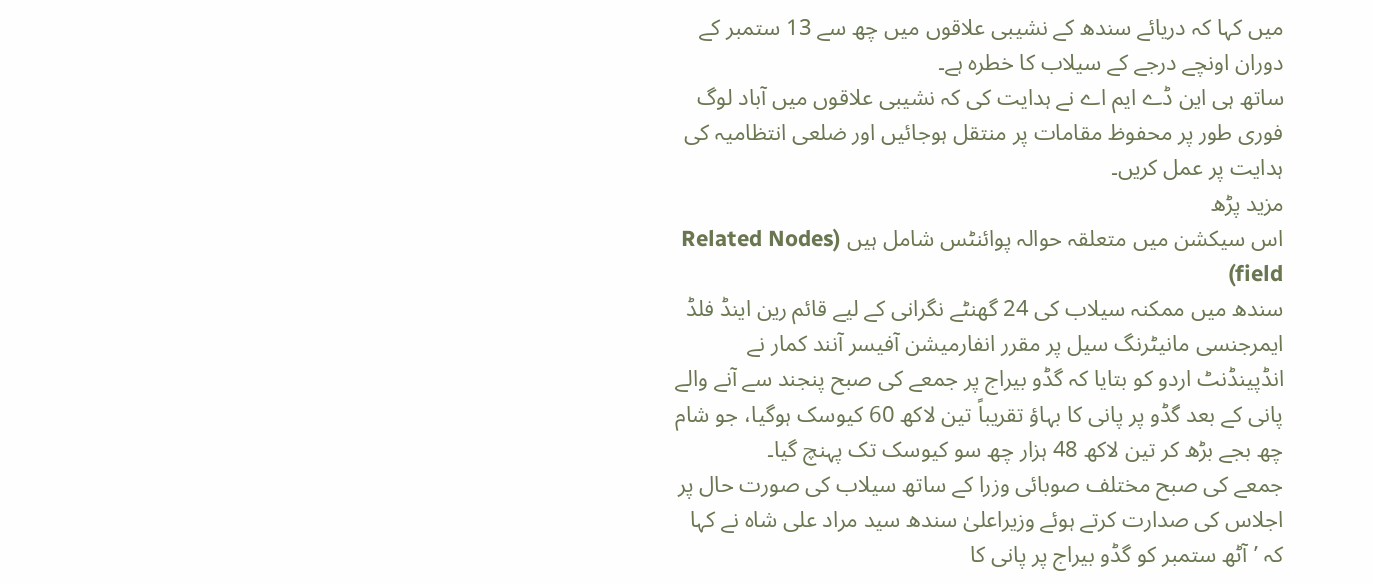میں کہا کہ دریائے سندھ کے نشیبی علاقوں میں چھ سے 13 ستمبر کے دوران اونچے درجے کے سیلاب کا خطرہ ہے۔
ساتھ ہی این ڈے ایم اے نے ہدایت کی کہ نشیبی علاقوں میں آباد لوگ فوری طور پر محفوظ مقامات پر منتقل ہوجائیں اور ضلعی انتظامیہ کی ہدایت پر عمل کریں۔
مزید پڑھ
اس سیکشن میں متعلقہ حوالہ پوائنٹس شامل ہیں (Related Nodes field)
سندھ میں ممکنہ سیلاب کی 24 گھنٹے نگرانی کے لیے قائم رین اینڈ فلڈ ایمرجنسی مانیٹرنگ سیل پر مقرر انفارمیشن آفیسر آنند کمار نے انڈپینڈنٹ اردو کو بتایا کہ گڈو بیراج پر جمعے کی صبح پنجند سے آنے والے پانی کے بعد گڈو پر پانی کا بہاؤ تقریباً تین لاکھ 60 کیوسک ہوگیا، جو شام چھ بجے بڑھ کر تین لاکھ 48 ہزار چھ سو کیوسک تک پہنچ گیا۔
جمعے کی صبح مختلف صوبائی وزرا کے ساتھ سیلاب کی صورت حال پر اجلاس کی صدارت کرتے ہوئے وزیراعلیٰ سندھ سید مراد علی شاہ نے کہا کہ ’آٹھ ستمبر کو گڈو بیراج پر پانی کا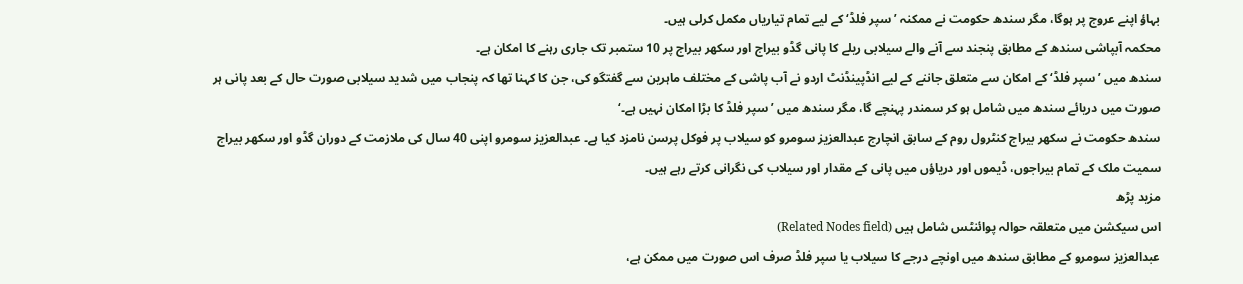بہاؤ اپنے عروج پر ہوگا، مگر سندھ حکومت نے ممکنہ ’سپر فلڈ‘ کے لیے تمام تیاریاں مکمل کرلی ہیں۔
محکمہ آبپاشی سندھ کے مطابق پنجند سے آنے والے سیلابی ریلے کا پانی گڈو بیراج اور سکھر بیراج پر 10 ستمبر تک جاری رہنے کا امکان ہے۔
سندھ میں ’سپر فلڈ‘ کے امکان سے متعلق جاننے کے لیے انڈپینڈنٹ اردو نے آب پاشی کے مختلف ماہرین سے گفتگو کی، جن کا کہنا تھا کہ پنجاب میں شدید سیلابی صورت حال کے بعد پانی ہر صورت میں دریائے سندھ میں شامل ہو کر سمندر پہنچے گا، مگر سندھ میں ’سپر فلڈ کا بڑا امکان نہیں ہے۔‘
سندھ حکومت نے سکھر بیراج کنٹرول روم کے سابق انچارج عبدالعزیز سومرو کو سیلاب پر فوکل پرسن نامزد کیا ہے۔ عبدالعزیز سومرو اپنی 40 سال کی ملازمت کے دوران گڈو اور سکھر بیراج سمیت ملک کے تمام بیراجوں، ڈیموں اور دریاؤں میں پانی کے مقدار اور سیلاب کی نگرانی کرتے رہے ہیں۔
مزید پڑھ
اس سیکشن میں متعلقہ حوالہ پوائنٹس شامل ہیں (Related Nodes field)
عبدالعزیز سومرو کے مطابق سندھ میں اونچے درجے کا سیلاب یا سپر فلڈ صرف اس صورت میں ممکن ہے،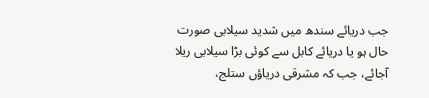جب دریائے سندھ میں شدید سیلابی صورت حال ہو یا دریائے کابل سے کوئی بڑا سیلابی ریلا آجائے، جب کہ مشرقی دریاؤں ستلج،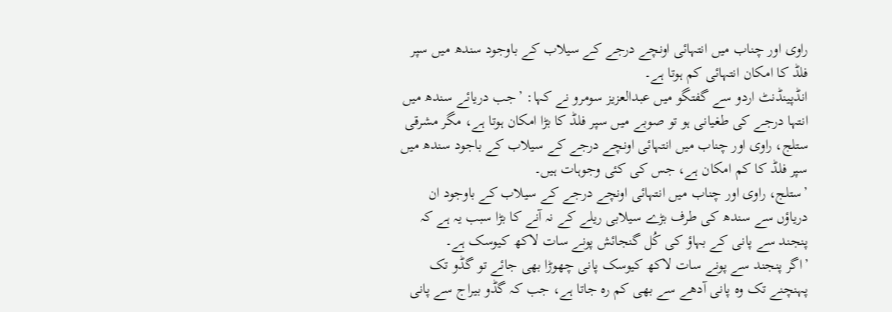راوی اور چناب میں انتہائی اونچے درجے کے سیلاب کے باوجود سندھ میں سپر فلڈ کا امکان انتہائی کم ہوتا ہے۔
انڈپینڈنٹ اردو سے گفتگو میں عبدالعزیز سومرو نے کہا: ’جب دریائے سندھ میں انتہا درجے کی طغیانی ہو تو صوبے میں سپر فلڈ کا بڑا امکان ہوتا ہے، مگر مشرقی ستلج، راوی اور چناب میں انتہائی اونچے درجے کے سیلاب کے باجود سندھ میں سپر فلڈ کا کم امکان ہے، جس کی کئی وجوہات ہیں۔
’ستلج، راوی اور چناب میں انتہائی اونچے درجے کے سیلاب کے باوجود ان دریاؤں سے سندھ کی طرف بڑے سیلابی ریلے کے نہ آنے کا بڑا سبب یہ ہے کہ پنجند سے پانی کے بہاؤ کی کُل گنجائش پونے سات لاکھ کیوسک ہے۔
’اگر پنجند سے پونے سات لاکھ کیوسک پانی چھوڑا بھی جائے تو گڈو تک پہنچنے تک وہ پانی آدھے سے بھی کم رہ جاتا ہے، جب کہ گڈو بیراج سے پانی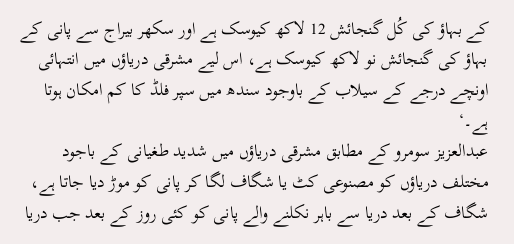کے بہاؤ کی کُل گنجائش 12 لاکھ کیوسک ہے اور سکھر بیراج سے پانی کے بہاؤ کی گنجائش نو لاکھ کیوسک ہے، اس لیے مشرقی دریاؤں میں انتہائی اونچے درجے کے سیلاب کے باوجود سندھ میں سپر فلڈ کا کم امکان ہوتا ہے۔‘
عبدالعزیز سومرو کے مطابق مشرقی دریاؤں میں شدید طغیانی کے باجود مختلف دریاؤں کو مصنوعی کٹ یا شگاف لگا کر پانی کو موڑ دیا جاتا ہے، شگاف کے بعد دریا سے باہر نکلنے والے پانی کو کئی روز کے بعد جب دریا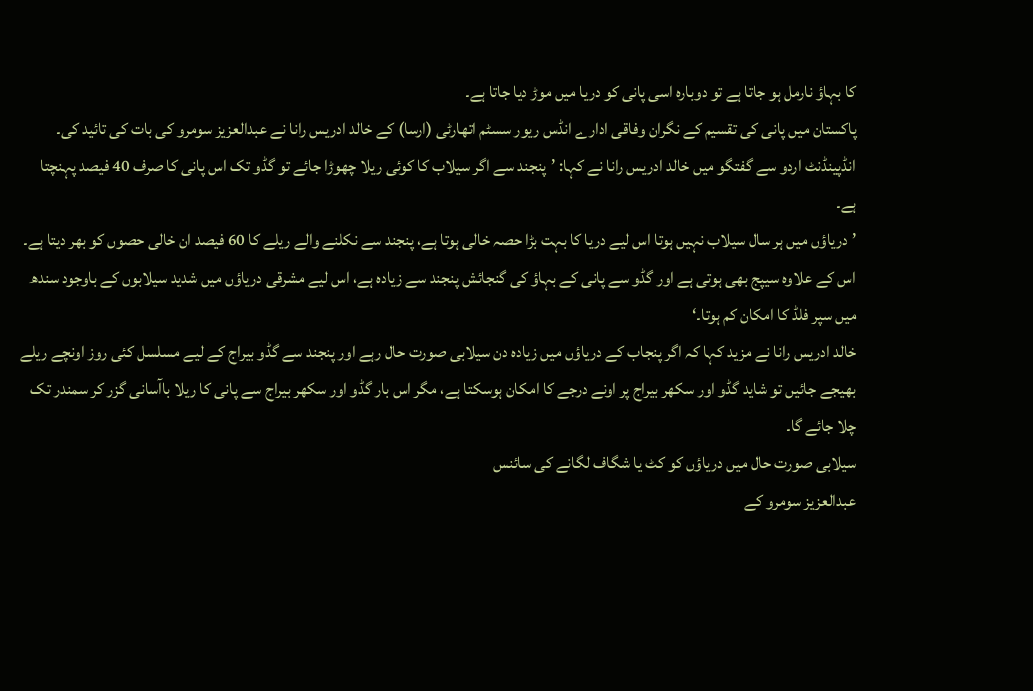کا بہاؤ نارمل ہو جاتا ہے تو دوبارہ اسی پانی کو دریا میں موڑ دیا جاتا ہے۔
پاکستان میں پانی کی تقسیم کے نگران وفاقی ادارے انڈس ریور سسٹم اتھارٹی (ارسا) کے خالد ادریس رانا نے عبدالعزیز سومرو کی بات کی تائید کی۔
انڈپینڈنٹ اردو سے گفتگو میں خالد ادریس رانا نے کہا: ’پنجند سے اگر سیلاب کا کوئی ریلا چھوڑا جائے تو گڈو تک اس پانی کا صرف 40 فیصد پہنچتا ہے۔
’دریاؤں میں ہر سال سیلاب نہیں ہوتا اس لیے دریا کا بہت بڑا حصہ خالی ہوتا ہے، پنجند سے نکلنے والے ریلے کا 60 فیصد ان خالی حصوں کو بھر دیتا ہے۔ اس کے علاوہ سیپج بھی ہوتی ہے اور گڈو سے پانی کے بہاؤ کی گنجائش پنجند سے زیادہ ہے، اس لیے مشرقی دریاؤں میں شدید سیلابوں کے باوجود سندھ میں سپر فلڈ کا امکان کم ہوتا۔‘
خالد ادریس رانا نے مزید کہا کہ اگر پنجاب کے دریاؤں میں زیادہ دن سیلابی صورت حال رہے اور پنجند سے گڈو بیراج کے لیے مسلسل کئی روز اونچے ریلے بھیجے جائیں تو شاید گڈو اور سکھر بیراج پر اونے درجے کا امکان ہوسکتا ہے، مگر اس بار گڈو اور سکھر بیراج سے پانی کا ریلا باآسانی گزر کر سمندر تک چلا جائے گا۔
سیلابی صورت حال میں دریاؤں کو کٹ یا شگاف لگانے کی سائنس
عبدالعزیز سومرو کے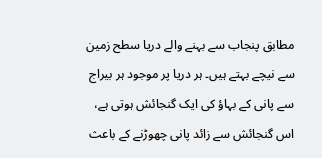مطابق پنجاب سے بہنے والے دریا سطح زمین سے نیچے بہتے ہیں۔ ہر دریا پر موجود ہر بیراج سے پانی کے بہاؤ کی ایک گنجائش ہوتی ہے، اس گنجائش سے زائد پانی چھوڑنے کے باعث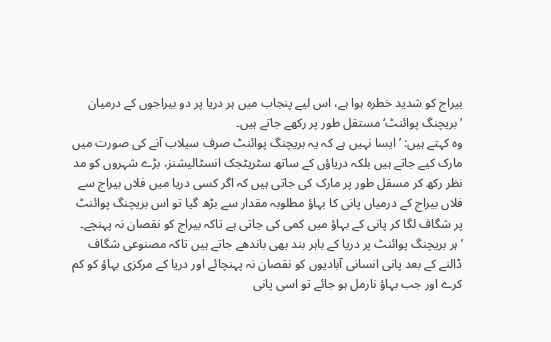بیراج کو شدید خطرہ ہوا ہے، اس لیے پنجاب میں ہر دریا پر دو بیراجوں کے درمیان ’بریچنگ پوائنٹ‘ مستقل طور پر رکھے جاتے ہیں۔
وہ کہتے ہیں: ’ایسا نہیں ہے کہ یہ بریچنگ پوائنٹ صرف سیلاب آنے کی صورت میں مارک کیے جاتے ہیں بلکہ دریاؤں کے ساتھ سٹریٹجک انسٹالیشنز، بڑے شہروں کو مد نظر رکھ کر مسقل طور پر مارک کی جاتی ہیں کہ اگر کسی دریا میں فلاں بیراج سے فلاں بیراج کے درمیاں پانی کا بہاؤ مطلوبہ مقدار سے بڑھ گیا تو اس بریچنگ پوائنٹ پر شگاف لگا کر پانی کے بہاؤ میں کمی کی جاتی ہے تاکہ بیراج کو نقصان نہ پہنچے۔
’ہر بریچنگ پوائنٹ پر دریا کے باہر بند بھی باندھے جاتے ہیں تاکہ مصنوعی شگاف ڈالنے کے بعد پانی انسانی آبادیوں کو نقصان نہ پہنچائے اور دریا کے مرکزی بہاؤ کو کم کرے اور جب بہاؤ نارمل ہو جائے تو اسی پانی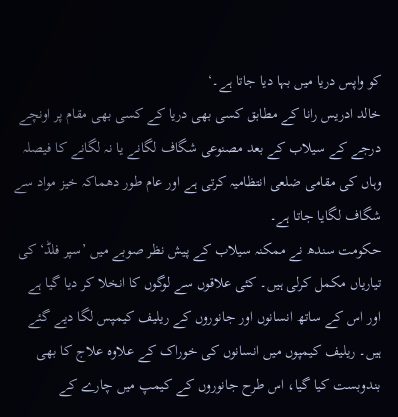کو واپس دریا میں بہا دیا جاتا ہے۔‘
خالد ادریس رانا کے مطابق کسی بھی دریا کے کسی بھی مقام پر اونچے درجے کے سیلاب کے بعد مصنوعی شگاف لگانے یا نہ لگانے کا فیصلہ وہاں کی مقامی ضلعی انتظامیہ کرتی ہے اور عام طور دھماکہ خیز مواد سے شگاف لگایا جاتا ہے۔
حکومت سندھ نے ممکنہ سیلاب کے پیش نظر صوبے میں ’سپر فلڈ‘ کی تیاریاں مکمل کرلی ہیں۔ کئی علاقوں سے لوگوں کا انخلا کر دیا گیا ہے اور اس کے ساتھ انسانوں اور جانوروں کے ریلیف کیمپس لگا دیے گئے ہیں۔ ریلیف کیمپوں میں انسانوں کی خوراک کے علاوہ علاج کا بھی بندوبست کیا گیا، اس طرح جانوروں کے کیمپ میں چارے کے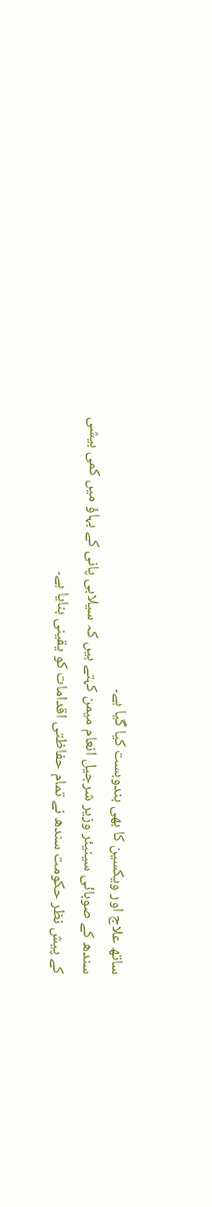ساتھ علاج اور ویکسین کا بھی بندوبست کیا گیا ہے۔
سندھ کے صوبائی سینیئر وزیر شرجیل انعام میمن کہتے ہیں کہ سیلابی پانی کے بہاؤ میں کمی بیشی کے پیش نظر حکومت سندھ نے تمام حفاظتی اقدامات کو یقینی بنایا ہے۔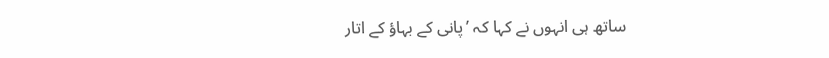ساتھ ہی انہوں نے کہا کہ ’پانی کے بہاؤ کے اتار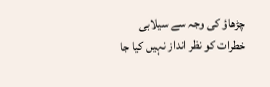چڑھاؤ کی وجہ سے سیلابی خطرات کو نظر انداز نہیں کیا جا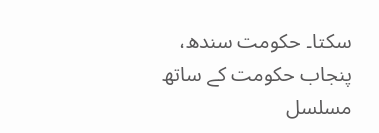سکتا۔ حکومت سندھ، پنجاب حکومت کے ساتھ مسلسل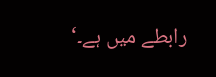رابطے میں ہے۔‘